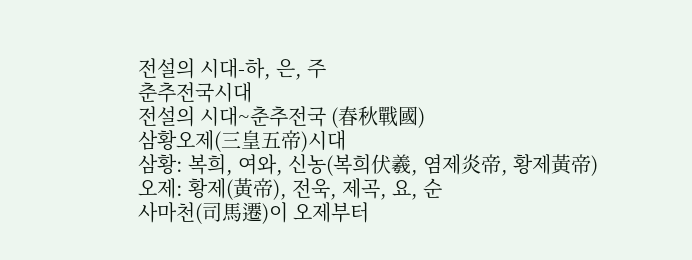전설의 시대-하, 은, 주
춘추전국시대
전설의 시대~춘추전국 (春秋戰國)
삼황오제(三皇五帝)시대
삼황: 복희, 여와, 신농(복희伏羲, 염제炎帝, 황제黃帝)
오제: 황제(黃帝), 전욱, 제곡, 요, 순
사마천(司馬遷)이 오제부터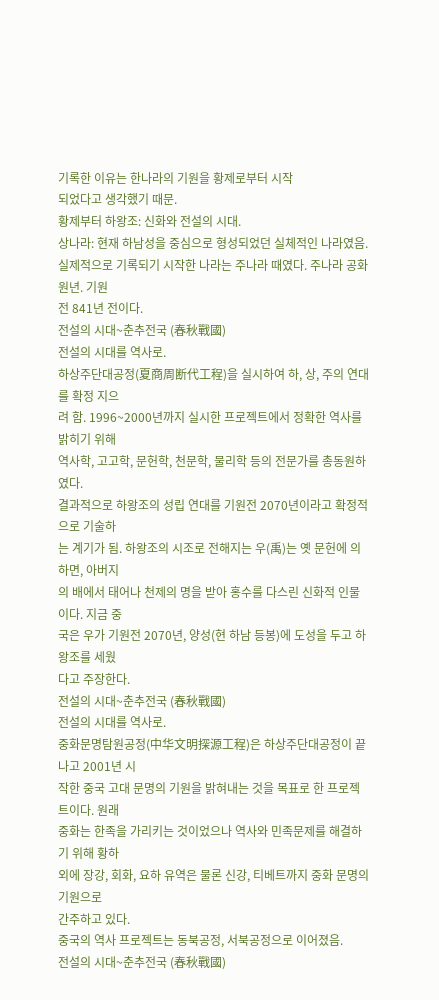기록한 이유는 한나라의 기원을 황제로부터 시작
되었다고 생각했기 때문.
황제부터 하왕조: 신화와 전설의 시대.
상나라: 현재 하남성을 중심으로 형성되었던 실체적인 나라였음.
실제적으로 기록되기 시작한 나라는 주나라 때였다. 주나라 공화 원년. 기원
전 841년 전이다.
전설의 시대~춘추전국 (春秋戰國)
전설의 시대를 역사로.
하상주단대공정(夏商周断代工程)을 실시하여 하, 상, 주의 연대를 확정 지으
려 함. 1996~2000년까지 실시한 프로젝트에서 정확한 역사를 밝히기 위해
역사학, 고고학, 문헌학, 천문학, 물리학 등의 전문가를 총동원하였다.
결과적으로 하왕조의 성립 연대를 기원전 2070년이라고 확정적으로 기술하
는 계기가 됨. 하왕조의 시조로 전해지는 우(禹)는 옛 문헌에 의하면, 아버지
의 배에서 태어나 천제의 명을 받아 홍수를 다스린 신화적 인물이다. 지금 중
국은 우가 기원전 2070년, 양성(현 하남 등봉)에 도성을 두고 하왕조를 세웠
다고 주장한다.
전설의 시대~춘추전국 (春秋戰國)
전설의 시대를 역사로.
중화문명탐원공정(中华文明探源工程)은 하상주단대공정이 끝나고 2001년 시
작한 중국 고대 문명의 기원을 밝혀내는 것을 목표로 한 프로젝트이다. 원래
중화는 한족을 가리키는 것이었으나 역사와 민족문제를 해결하기 위해 황하
외에 장강, 회화, 요하 유역은 물론 신강, 티베트까지 중화 문명의 기원으로
간주하고 있다.
중국의 역사 프로젝트는 동북공정, 서북공정으로 이어졌음.
전설의 시대~춘추전국 (春秋戰國)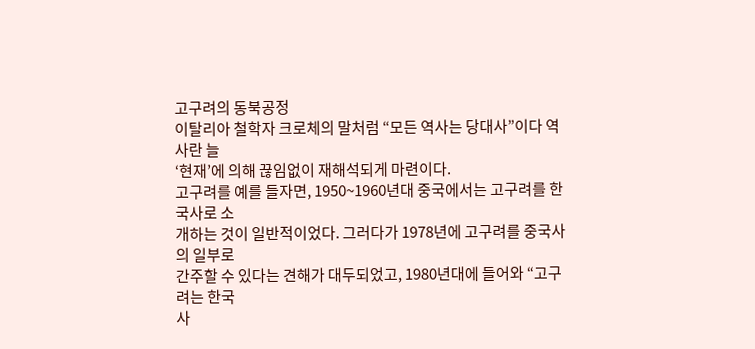고구려의 동북공정
이탈리아 철학자 크로체의 말처럼 “모든 역사는 당대사”이다 역사란 늘
‘현재’에 의해 끊임없이 재해석되게 마련이다.
고구려를 예를 들자면, 1950~1960년대 중국에서는 고구려를 한국사로 소
개하는 것이 일반적이었다. 그러다가 1978년에 고구려를 중국사의 일부로
간주할 수 있다는 견해가 대두되었고, 1980년대에 들어와 “고구려는 한국
사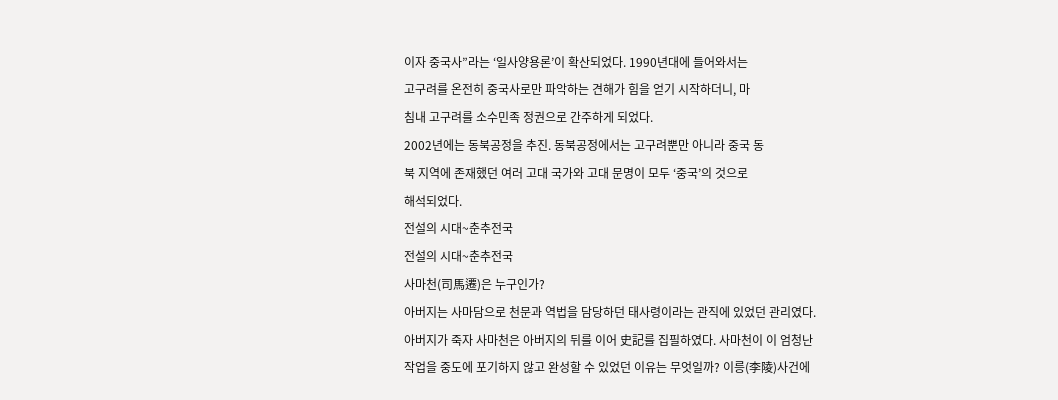이자 중국사”라는 ‘일사양용론’이 확산되었다. 1990년대에 들어와서는
고구려를 온전히 중국사로만 파악하는 견해가 힘을 얻기 시작하더니, 마
침내 고구려를 소수민족 정권으로 간주하게 되었다.
2002년에는 동북공정을 추진. 동북공정에서는 고구려뿐만 아니라 중국 동
북 지역에 존재했던 여러 고대 국가와 고대 문명이 모두 ‘중국’의 것으로
해석되었다.
전설의 시대~춘추전국
전설의 시대~춘추전국
사마천(司馬遷)은 누구인가?
아버지는 사마담으로 천문과 역법을 담당하던 태사령이라는 관직에 있었던 관리였다.
아버지가 죽자 사마천은 아버지의 뒤를 이어 史記를 집필하였다. 사마천이 이 엄청난
작업을 중도에 포기하지 않고 완성할 수 있었던 이유는 무엇일까? 이릉(李陵)사건에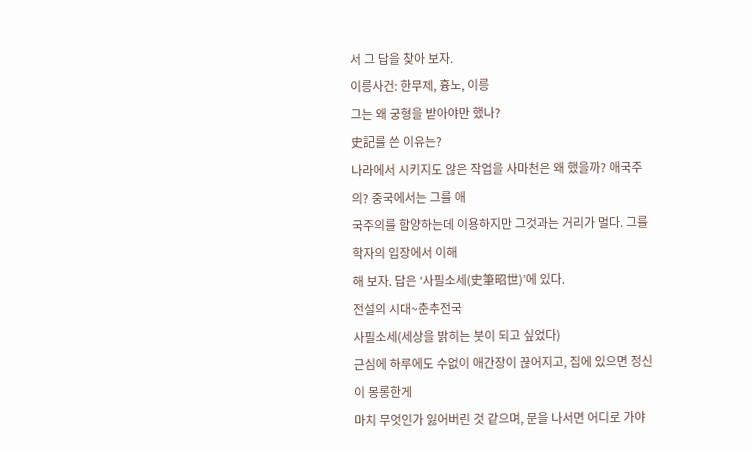서 그 답을 찾아 보자.
이릉사건: 한무제, 흉노, 이릉
그는 왜 궁형을 받아야만 했나?
史記를 쓴 이유는?
나라에서 시키지도 않은 작업을 사마천은 왜 했을까? 애국주의? 중국에서는 그를 애
국주의를 함양하는데 이용하지만 그것과는 거리가 멀다. 그를 학자의 입장에서 이해
해 보자. 답은 ‘사필소세(史筆昭世)’에 있다.
전설의 시대~춘추전국
사필소세(세상을 밝히는 붓이 되고 싶었다)
근심에 하루에도 수없이 애간장이 끊어지고, 집에 있으면 정신이 몽롱한게
마치 무엇인가 잃어버린 것 같으며, 문을 나서면 어디로 가야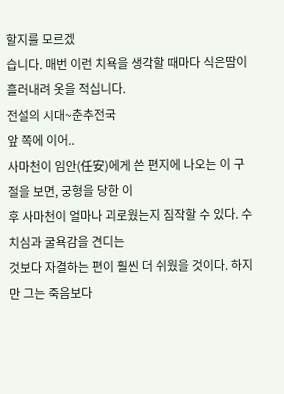할지를 모르겠
습니다. 매번 이런 치욕을 생각할 때마다 식은땀이 흘러내려 옷을 적십니다.
전설의 시대~춘추전국
앞 쪽에 이어..
사마천이 임안(任安)에게 쓴 편지에 나오는 이 구절을 보면, 궁형을 당한 이
후 사마천이 얼마나 괴로웠는지 짐작할 수 있다. 수치심과 굴욕감을 견디는
것보다 자결하는 편이 훨씬 더 쉬웠을 것이다. 하지만 그는 죽음보다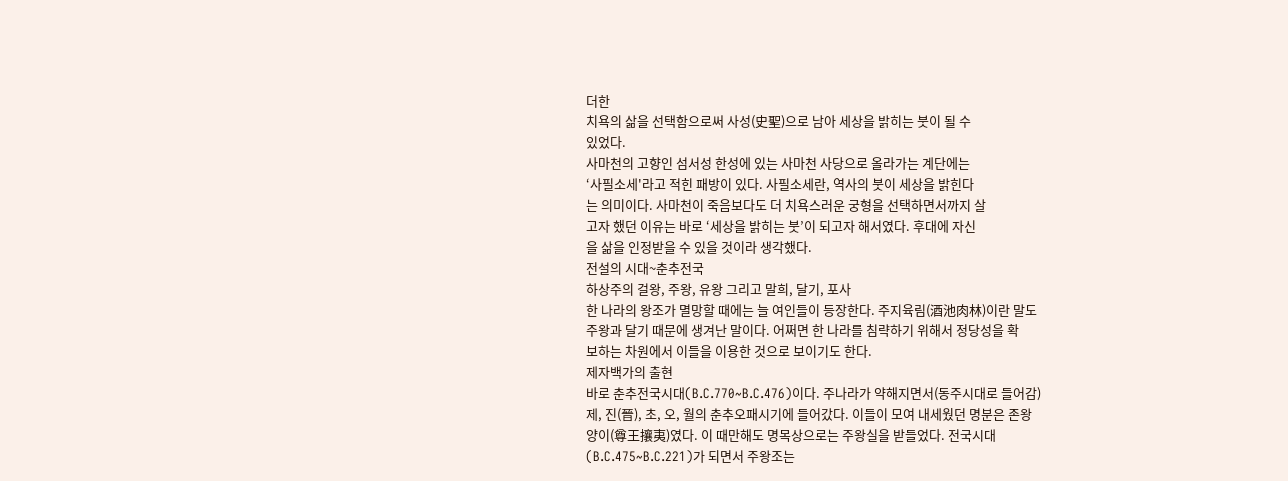더한
치욕의 삶을 선택함으로써 사성(史聖)으로 남아 세상을 밝히는 붓이 될 수
있었다.
사마천의 고향인 섬서성 한성에 있는 사마천 사당으로 올라가는 계단에는
‘사필소세'라고 적힌 패방이 있다. 사필소세란, 역사의 붓이 세상을 밝힌다
는 의미이다. 사마천이 죽음보다도 더 치욕스러운 궁형을 선택하면서까지 살
고자 했던 이유는 바로 ‘세상을 밝히는 붓’이 되고자 해서였다. 후대에 자신
을 삶을 인정받을 수 있을 것이라 생각했다.
전설의 시대~춘추전국
하상주의 걸왕, 주왕, 유왕 그리고 말희, 달기, 포사
한 나라의 왕조가 멸망할 때에는 늘 여인들이 등장한다. 주지육림(酒池肉林)이란 말도
주왕과 달기 때문에 생겨난 말이다. 어쩌면 한 나라를 침략하기 위해서 정당성을 확
보하는 차원에서 이들을 이용한 것으로 보이기도 한다.
제자백가의 출현
바로 춘추전국시대(B.C.770~B.C.476)이다. 주나라가 약해지면서(동주시대로 들어감)
제, 진(晉), 초, 오, 월의 춘추오패시기에 들어갔다. 이들이 모여 내세웠던 명분은 존왕
양이(尊王攘夷)였다. 이 때만해도 명목상으로는 주왕실을 받들었다. 전국시대
(B.C.475~B.C.221)가 되면서 주왕조는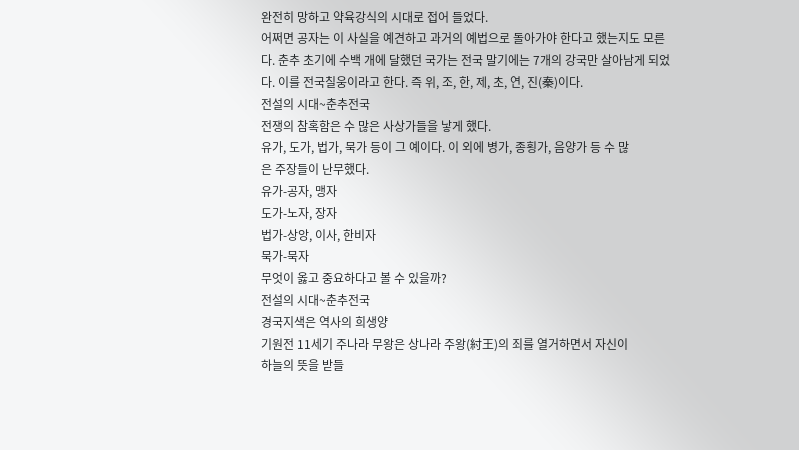완전히 망하고 약육강식의 시대로 접어 들었다.
어쩌면 공자는 이 사실을 예견하고 과거의 예법으로 돌아가야 한다고 했는지도 모른
다. 춘추 초기에 수백 개에 달했던 국가는 전국 말기에는 7개의 강국만 살아남게 되었
다. 이를 전국칠웅이라고 한다. 즉 위, 조, 한, 제, 초, 연, 진(秦)이다.
전설의 시대~춘추전국
전쟁의 참혹함은 수 많은 사상가들을 낳게 했다.
유가, 도가, 법가, 묵가 등이 그 예이다. 이 외에 병가, 종횡가, 음양가 등 수 많
은 주장들이 난무했다.
유가-공자, 맹자
도가-노자, 장자
법가-상앙, 이사, 한비자
묵가-묵자
무엇이 옳고 중요하다고 볼 수 있을까?
전설의 시대~춘추전국
경국지색은 역사의 희생양
기원전 11세기 주나라 무왕은 상나라 주왕(紂王)의 죄를 열거하면서 자신이
하늘의 뜻을 받들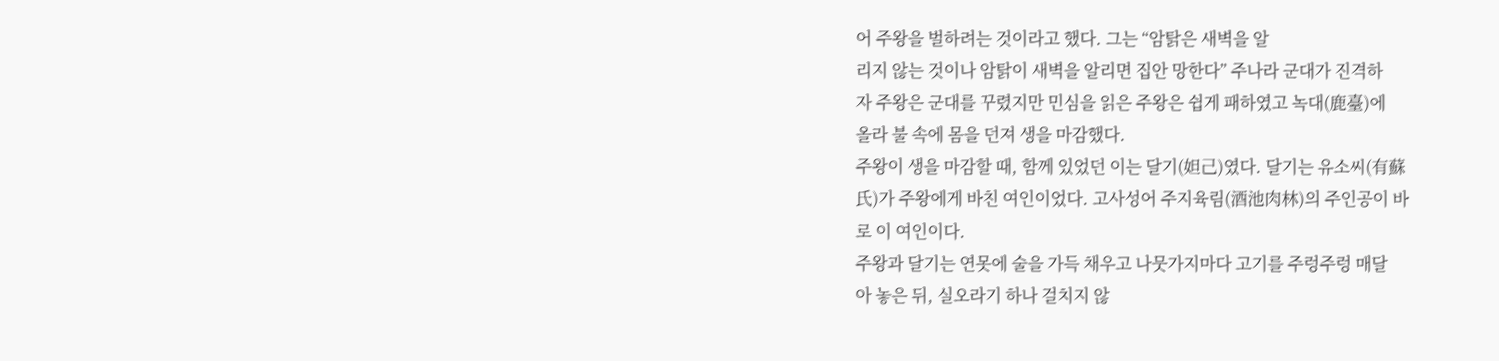어 주왕을 벌하려는 것이라고 했다. 그는 “암탉은 새벽을 알
리지 않는 것이나 암탉이 새벽을 알리면 집안 망한다” 주나라 군대가 진격하
자 주왕은 군대를 꾸렸지만 민심을 읽은 주왕은 쉽게 패하였고 녹대(鹿臺)에
올라 불 속에 몸을 던져 생을 마감했다.
주왕이 생을 마감할 때, 함께 있었던 이는 달기(妲己)였다. 달기는 유소씨(有蘇
氏)가 주왕에게 바친 여인이었다. 고사성어 주지육림(酒池肉林)의 주인공이 바
로 이 여인이다.
주왕과 달기는 연못에 술을 가득 채우고 나뭇가지마다 고기를 주렁주렁 매달
아 놓은 뒤, 실오라기 하나 걸치지 않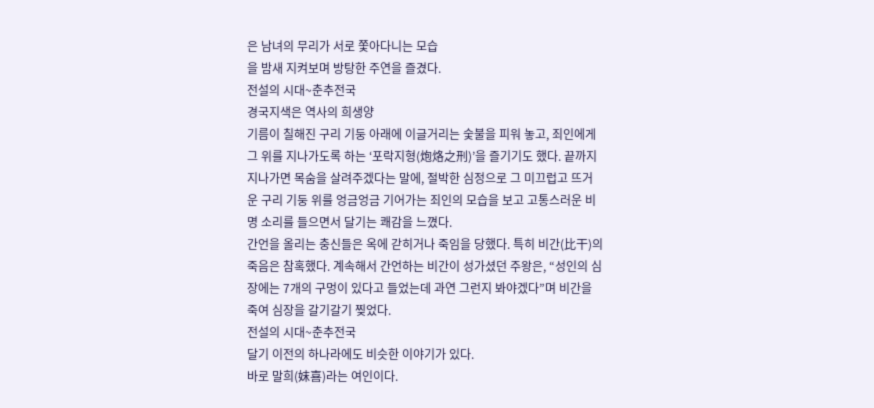은 남녀의 무리가 서로 쫓아다니는 모습
을 밤새 지켜보며 방탕한 주연을 즐겼다.
전설의 시대~춘추전국
경국지색은 역사의 희생양
기름이 칠해진 구리 기둥 아래에 이글거리는 숯불을 피워 놓고, 죄인에게
그 위를 지나가도록 하는 ‘포락지형(炮烙之刑)’을 즐기기도 했다. 끝까지
지나가면 목숨을 살려주겠다는 말에, 절박한 심정으로 그 미끄럽고 뜨거
운 구리 기둥 위를 엉금엉금 기어가는 죄인의 모습을 보고 고통스러운 비
명 소리를 들으면서 달기는 쾌감을 느꼈다.
간언을 올리는 충신들은 옥에 갇히거나 죽임을 당했다. 특히 비간(比干)의
죽음은 참혹했다. 계속해서 간언하는 비간이 성가셨던 주왕은, “성인의 심
장에는 7개의 구멍이 있다고 들었는데 과연 그런지 봐야겠다”며 비간을
죽여 심장을 갈기갈기 찢었다.
전설의 시대~춘추전국
달기 이전의 하나라에도 비슷한 이야기가 있다.
바로 말희(妺喜)라는 여인이다.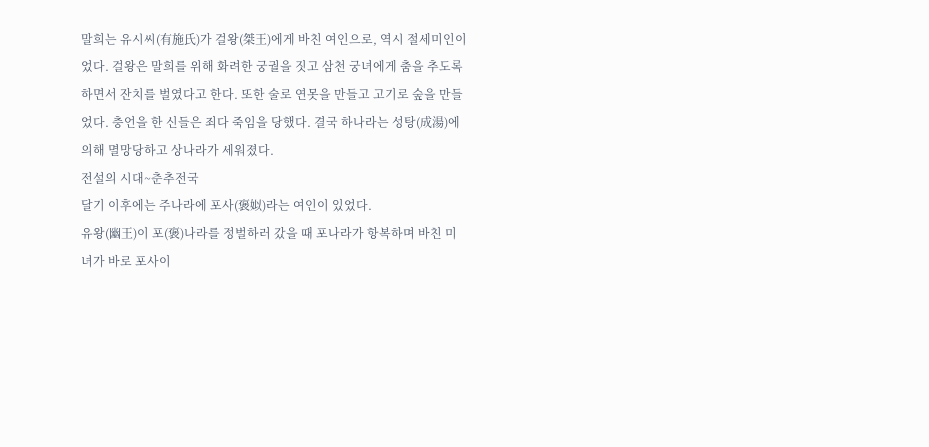말희는 유시씨(有施氏)가 걸왕(桀王)에게 바친 여인으로, 역시 절세미인이
었다. 걸왕은 말희를 위해 화려한 궁궐을 짓고 삼천 궁녀에게 춤을 추도록
하면서 잔치를 벌였다고 한다. 또한 술로 연못을 만들고 고기로 숲을 만들
었다. 충언을 한 신들은 죄다 죽임을 당했다. 결국 하나라는 성탕(成湯)에
의해 멸망당하고 상나라가 세워졌다.
전설의 시대~춘추전국
달기 이후에는 주나라에 포사(褒姒)라는 여인이 있었다.
유왕(幽王)이 포(褒)나라를 정벌하러 갔을 때 포나라가 항복하며 바친 미
녀가 바로 포사이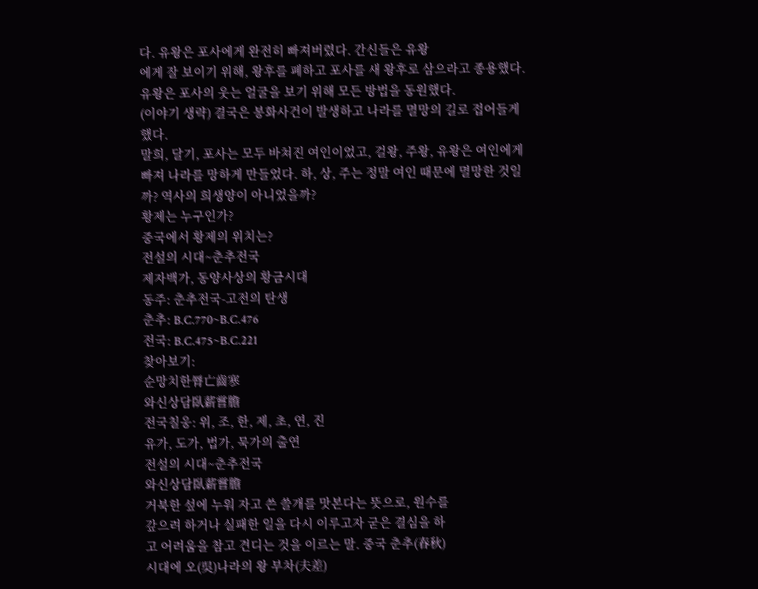다. 유왕은 포사에게 완전히 빠져버렸다. 간신들은 유왕
에게 잘 보이기 위해, 왕후를 폐하고 포사를 새 왕후로 삼으라고 종용했다.
유왕은 포사의 웃는 얼굴을 보기 위해 모든 방법을 동원했다.
(이야기 생략) 결국은 봉화사건이 발생하고 나라를 멸망의 길로 접어들게
했다.
말희, 달기, 포사는 모두 바쳐진 여인이었고, 걸왕, 주왕, 유왕은 여인에게
빠져 나라를 망하게 만들었다. 하, 상, 주는 정말 여인 때문에 멸망한 것일
까? 역사의 희생양이 아니었을까?
황제는 누구인가?
중국에서 황제의 위치는?
전설의 시대~춘추전국
제자백가, 동양사상의 황금시대
동주: 춘추전국-고전의 탄생
춘추: B.C.770~B.C.476
전국: B.C.475~B.C.221
찾아보기:
순망치한脣亡齒寒
와신상담臥薪嘗膽
전국칠웅: 위, 조, 한, 제, 초, 연, 진
유가, 도가, 법가, 묵가의 출연
전설의 시대~춘추전국
와신상담臥薪嘗膽
거북한 섶에 누워 자고 쓴 쓸개를 맛본다는 뜻으로, 원수를
갚으려 하거나 실패한 일을 다시 이루고자 굳은 결심을 하
고 어려움을 참고 견디는 것을 이르는 말. 중국 춘추(春秋)
시대에 오(吳)나라의 왕 부차(夫差)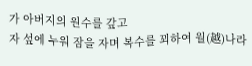가 아버지의 원수를 갚고
자 섶에 누워 잠을 자며 복수를 꾀하여 월(越)나라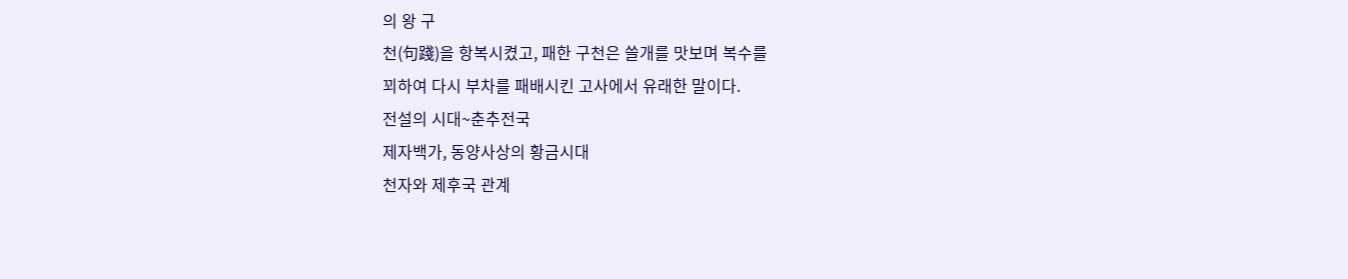의 왕 구
천(句踐)을 항복시켰고, 패한 구천은 쓸개를 맛보며 복수를
꾀하여 다시 부차를 패배시킨 고사에서 유래한 말이다.
전설의 시대~춘추전국
제자백가, 동양사상의 황금시대
천자와 제후국 관계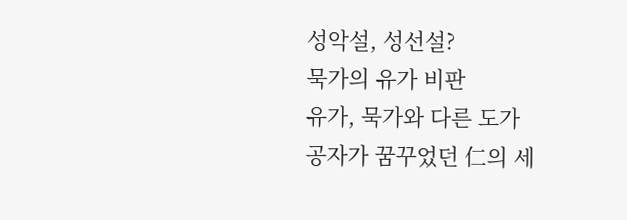성악설, 성선설?
묵가의 유가 비판
유가, 묵가와 다른 도가
공자가 꿈꾸었던 仁의 세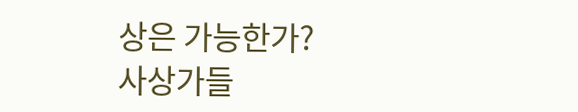상은 가능한가?
사상가들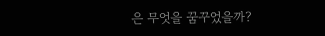은 무엇을 꿈꾸었을까?